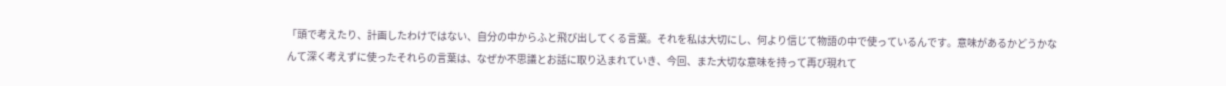「頭で考えたり、計画したわけではない、自分の中からふと飛び出してくる言葉。それを私は大切にし、何より信じて物語の中で使っているんです。意味があるかどうかなんて深く考えずに使ったそれらの言葉は、なぜか不思議とお話に取り込まれていき、今回、また大切な意味を持って再び現れて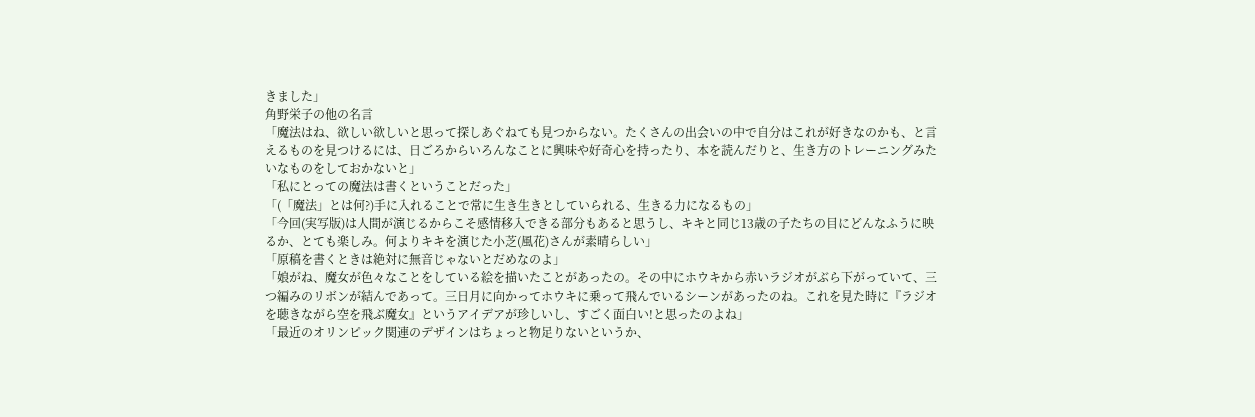きました」
角野栄子の他の名言
「魔法はね、欲しい欲しいと思って探しあぐねても見つからない。たくさんの出会いの中で自分はこれが好きなのかも、と言えるものを見つけるには、日ごろからいろんなことに興味や好奇心を持ったり、本を読んだりと、生き方のトレーニングみたいなものをしておかないと」
「私にとっての魔法は書くということだった」
「(「魔法」とは何?)手に入れることで常に生き生きとしていられる、生きる力になるもの」
「今回(実写版)は人間が演じるからこそ感情移入できる部分もあると思うし、キキと同じ13歳の子たちの目にどんなふうに映るか、とても楽しみ。何よりキキを演じた小芝(風花)さんが素晴らしい」
「原稿を書くときは絶対に無音じゃないとだめなのよ」
「娘がね、魔女が色々なことをしている絵を描いたことがあったの。その中にホウキから赤いラジオがぶら下がっていて、三つ編みのリボンが結んであって。三日月に向かってホウキに乗って飛んでいるシーンがあったのね。これを見た時に『ラジオを聴きながら空を飛ぶ魔女』というアイデアが珍しいし、すごく面白い!と思ったのよね」
「最近のオリンピック関連のデザインはちょっと物足りないというか、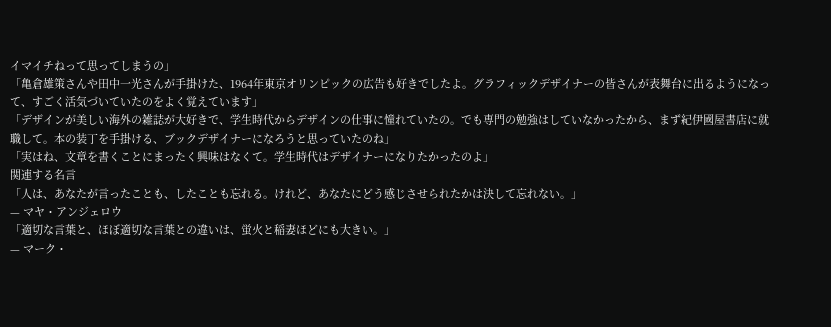イマイチねって思ってしまうの」
「亀倉雄策さんや田中一光さんが手掛けた、1964年東京オリンピックの広告も好きでしたよ。グラフィックデザイナーの皆さんが表舞台に出るようになって、すごく活気づいていたのをよく覚えています」
「デザインが美しい海外の雑誌が大好きで、学生時代からデザインの仕事に憧れていたの。でも専門の勉強はしていなかったから、まず紀伊國屋書店に就職して。本の装丁を手掛ける、ブックデザイナーになろうと思っていたのね」
「実はね、文章を書くことにまったく興味はなくて。学生時代はデザイナーになりたかったのよ」
関連する名言
「人は、あなたが言ったことも、したことも忘れる。けれど、あなたにどう感じさせられたかは決して忘れない。」
— マヤ・アンジェロウ
「適切な言葉と、ほぼ適切な言葉との違いは、蛍火と稲妻ほどにも大きい。」
— マーク・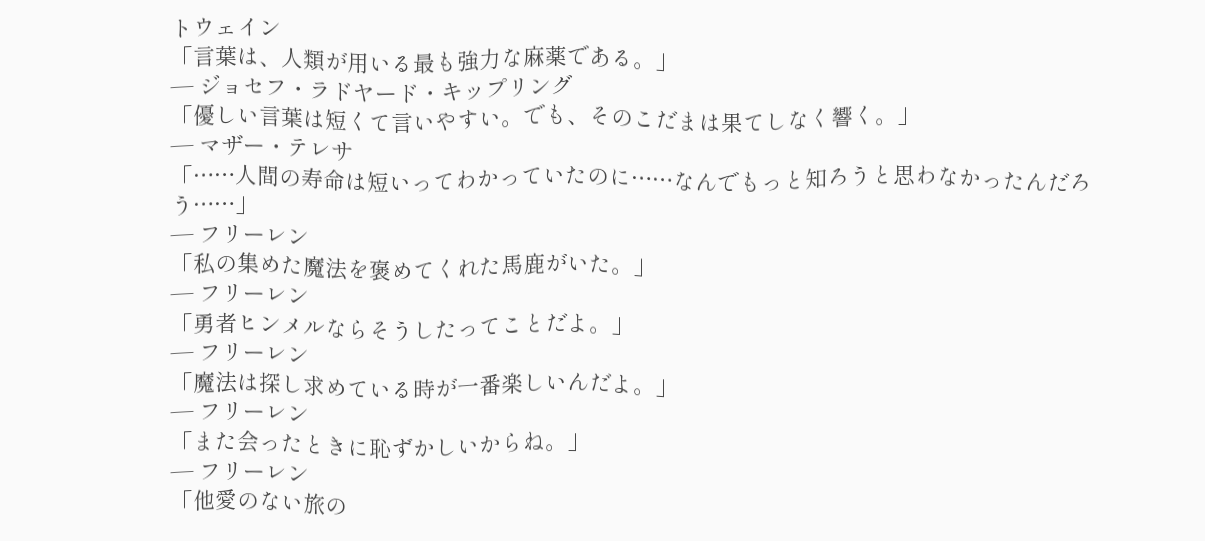トウェイン
「言葉は、人類が用いる最も強力な麻薬である。」
— ジョセフ・ラドヤード・キップリング
「優しい言葉は短くて言いやすい。でも、そのこだまは果てしなく響く。」
— マザー・テレサ
「……人間の寿命は短いってわかっていたのに……なんでもっと知ろうと思わなかったんだろう……」
— フリーレン
「私の集めた魔法を褒めてくれた馬鹿がいた。」
— フリーレン
「勇者ヒンメルならそうしたってことだよ。」
— フリーレン
「魔法は探し求めている時が一番楽しいんだよ。」
— フリーレン
「また会ったときに恥ずかしいからね。」
— フリーレン
「他愛のない旅の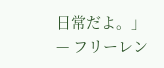日常だよ。」
— フリーレン